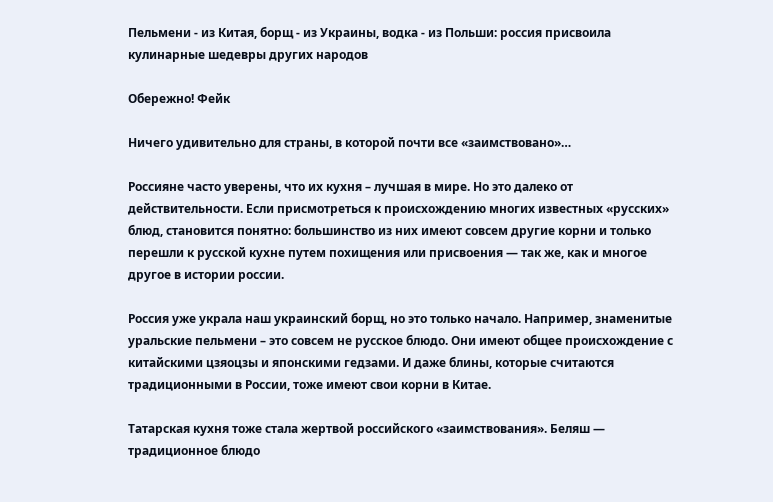Пельмени - из Китая, борщ - из Украины, водка - из Польши: россия присвоила кулинарные шедевры других народов

Обережно! Фейк

Ничего удивительно для страны, в которой почти все «заимствовано»…

Россияне часто уверены, что их кухня – лучшая в мире. Но это далеко от действительности. Если присмотреться к происхождению многих известных «русских» блюд, становится понятно: большинство из них имеют совсем другие корни и только перешли к русской кухне путем похищения или присвоения — так же, как и многое другое в истории россии.

Россия уже украла наш украинский борщ, но это только начало. Например, знаменитые уральские пельмени – это совсем не русское блюдо. Они имеют общее происхождение с китайскими цзяоцзы и японскими гедзами. И даже блины, которые считаются традиционными в России, тоже имеют свои корни в Китае.

Татарская кухня тоже стала жертвой российского «заимствования». Беляш — традиционное блюдо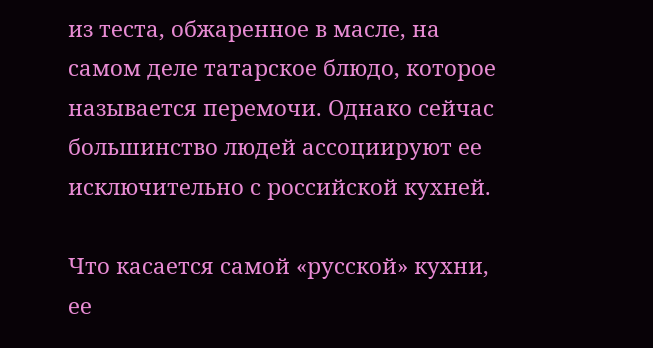из теста, обжаренное в масле, на самом деле татарское блюдо, которое называется перемочи. Однако сейчас большинство людей ассоциируют ее исключительно с российской кухней.

Что касается самой «русской» кухни, ее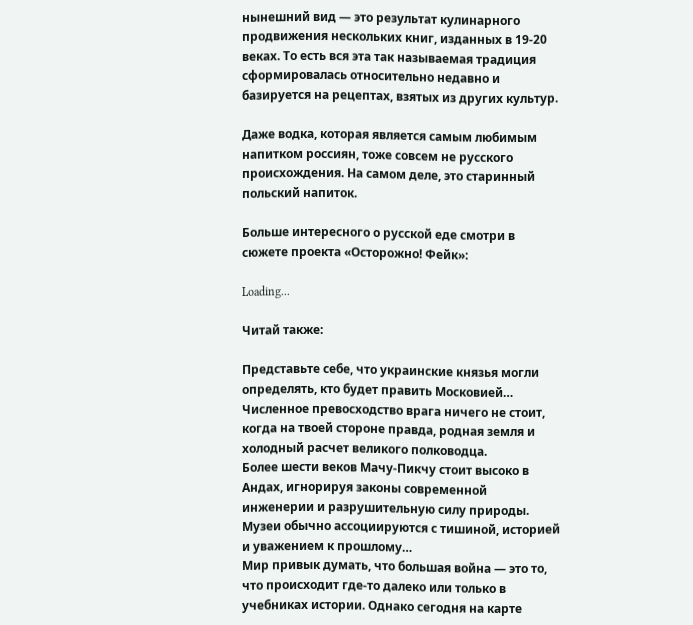нынешний вид — это результат кулинарного продвижения нескольких книг, изданных в 19-20 веках. То есть вся эта так называемая традиция сформировалась относительно недавно и базируется на рецептах, взятых из других культур.

Даже водка, которая является самым любимым напитком россиян, тоже совсем не русского происхождения. На самом деле, это старинный польский напиток.

Больше интересного о русской еде смотри в сюжете проекта «Осторожно! Фейк»:

Loading...

Читай также:

Представьте себе, что украинские князья могли определять, кто будет править Московией…
Численное превосходство врага ничего не стоит, когда на твоей стороне правда, родная земля и холодный расчет великого полководца.
Более шести веков Мачу-Пикчу стоит высоко в Андах, игнорируя законы современной инженерии и разрушительную силу природы.
Музеи обычно ассоциируются с тишиной, историей и уважением к прошлому…
Мир привык думать, что большая война — это то, что происходит где-то далеко или только в учебниках истории. Однако сегодня на карте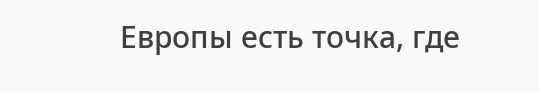Европы есть точка, где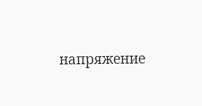напряжение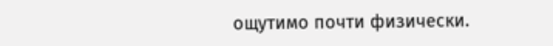ощутимо почти физически.